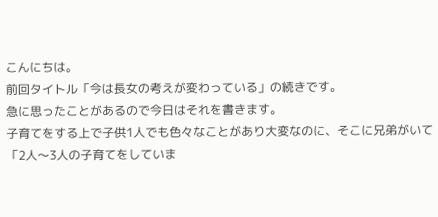こんにちは。
前回タイトル「今は長女の考えが変わっている」の続きです。
急に思ったことがあるので今日はそれを書きます。
子育てをする上で子供1人でも色々なことがあり大変なのに、そこに兄弟がいて「2人〜3人の子育てをしていま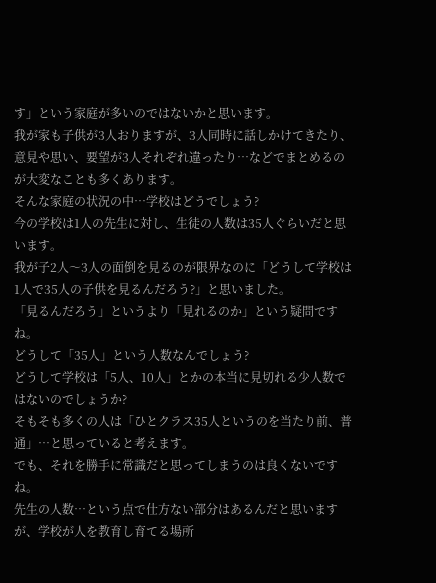す」という家庭が多いのではないかと思います。
我が家も子供が3人おりますが、3人同時に話しかけてきたり、意見や思い、要望が3人それぞれ違ったり…などでまとめるのが大変なことも多くあります。
そんな家庭の状況の中…学校はどうでしょう?
今の学校は1人の先生に対し、生徒の人数は35人ぐらいだと思います。
我が子2人〜3人の面倒を見るのが限界なのに「どうして学校は1人で35人の子供を見るんだろう?」と思いました。
「見るんだろう」というより「見れるのか」という疑問ですね。
どうして「35人」という人数なんでしょう?
どうして学校は「5人、10人」とかの本当に見切れる少人数ではないのでしょうか?
そもそも多くの人は「ひとクラス35人というのを当たり前、普通」…と思っていると考えます。
でも、それを勝手に常識だと思ってしまうのは良くないですね。
先生の人数…という点で仕方ない部分はあるんだと思いますが、学校が人を教育し育てる場所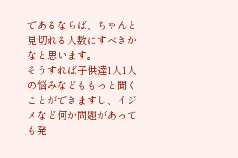であるならば、ちゃんと見切れる人数にすべきかなと思います。
そうすれば子供達1人1人の悩みなどももっと聞くことができますし、イジメなど何か問題があっても発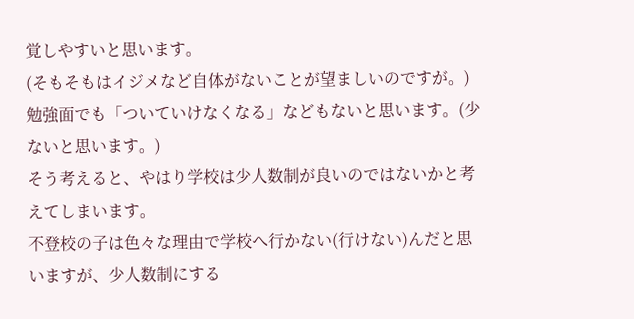覚しやすいと思います。
(そもそもはイジメなど自体がないことが望ましいのですが。)
勉強面でも「ついていけなくなる」などもないと思います。(少ないと思います。)
そう考えると、やはり学校は少人数制が良いのではないかと考えてしまいます。
不登校の子は色々な理由で学校へ行かない(行けない)んだと思いますが、少人数制にする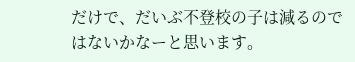だけで、だいぶ不登校の子は減るのではないかなーと思います。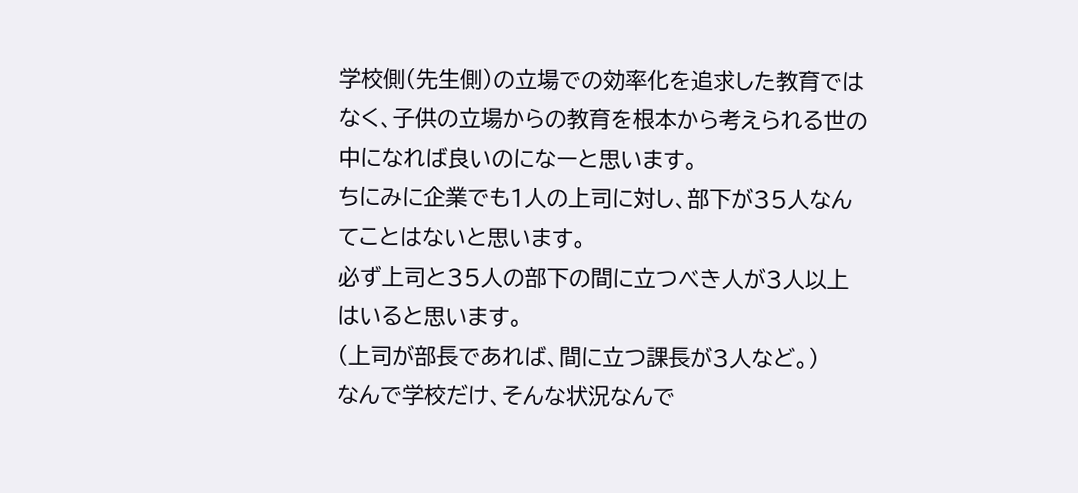学校側(先生側)の立場での効率化を追求した教育ではなく、子供の立場からの教育を根本から考えられる世の中になれば良いのになーと思います。
ちにみに企業でも1人の上司に対し、部下が35人なんてことはないと思います。
必ず上司と35人の部下の間に立つべき人が3人以上はいると思います。
(上司が部長であれば、間に立つ課長が3人など。)
なんで学校だけ、そんな状況なんで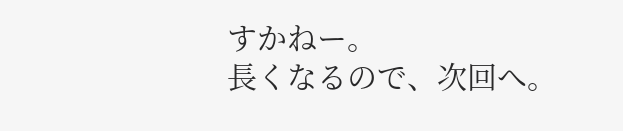すかねー。
長くなるので、次回へ。